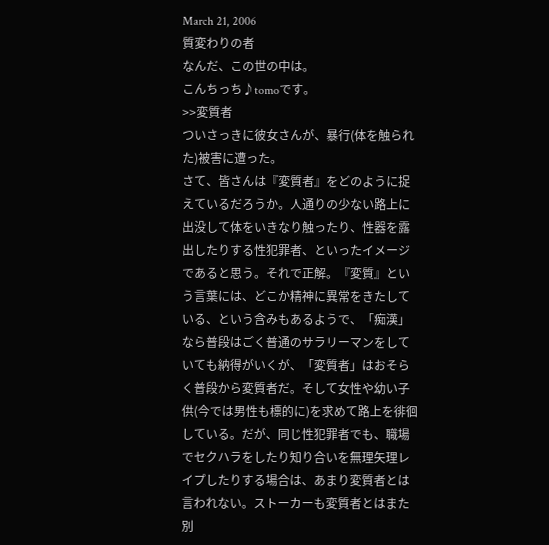March 21, 2006
質変わりの者
なんだ、この世の中は。
こんちっち♪tomoです。
>>変質者
ついさっきに彼女さんが、暴行(体を触られた)被害に遭った。
さて、皆さんは『変質者』をどのように捉えているだろうか。人通りの少ない路上に出没して体をいきなり触ったり、性器を露出したりする性犯罪者、といったイメージであると思う。それで正解。『変質』という言葉には、どこか精神に異常をきたしている、という含みもあるようで、「痴漢」なら普段はごく普通のサラリーマンをしていても納得がいくが、「変質者」はおそらく普段から変質者だ。そして女性や幼い子供(今では男性も標的に)を求めて路上を徘徊している。だが、同じ性犯罪者でも、職場でセクハラをしたり知り合いを無理矢理レイプしたりする場合は、あまり変質者とは言われない。ストーカーも変質者とはまた別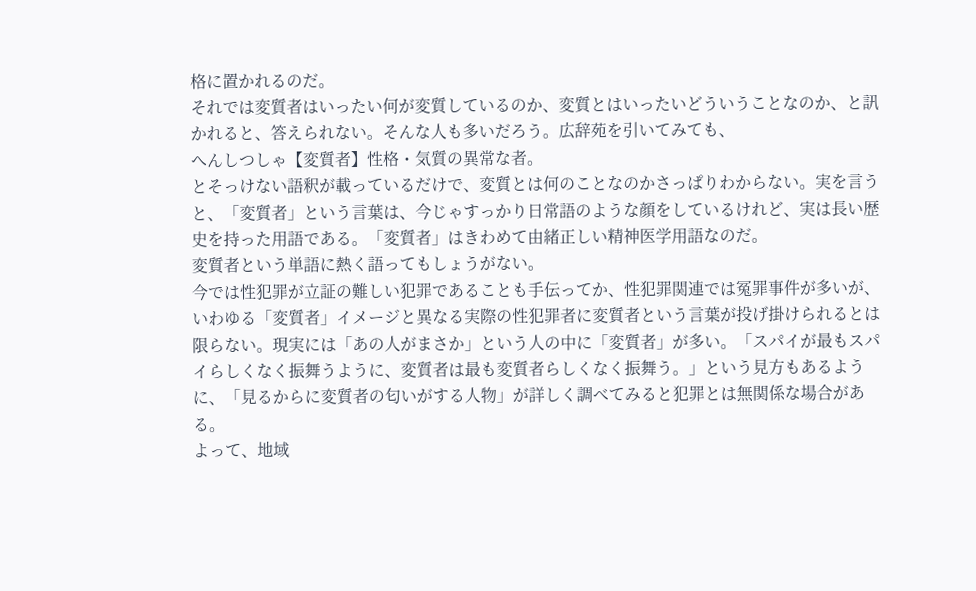格に置かれるのだ。
それでは変質者はいったい何が変質しているのか、変質とはいったいどういうことなのか、と訊かれると、答えられない。そんな人も多いだろう。広辞苑を引いてみても、
へんしつしゃ【変質者】性格・気質の異常な者。
とそっけない語釈が載っているだけで、変質とは何のことなのかさっぱりわからない。実を言うと、「変質者」という言葉は、今じゃすっかり日常語のような顔をしているけれど、実は長い歴史を持った用語である。「変質者」はきわめて由緒正しい精神医学用語なのだ。
変質者という単語に熱く語ってもしょうがない。
今では性犯罪が立証の難しい犯罪であることも手伝ってか、性犯罪関連では冤罪事件が多いが、いわゆる「変質者」イメージと異なる実際の性犯罪者に変質者という言葉が投げ掛けられるとは限らない。現実には「あの人がまさか」という人の中に「変質者」が多い。「スパイが最もスパイらしくなく振舞うように、変質者は最も変質者らしくなく振舞う。」という見方もあるように、「見るからに変質者の匂いがする人物」が詳しく調べてみると犯罪とは無関係な場合がある。
よって、地域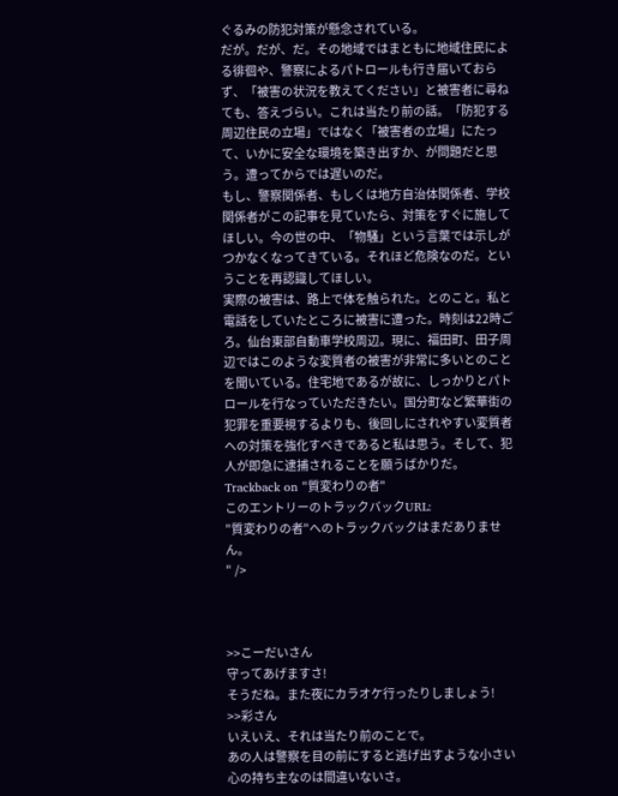ぐるみの防犯対策が懸念されている。
だが。だが、だ。その地域ではまともに地域住民による徘徊や、警察によるパトロールも行き届いておらず、「被害の状況を教えてください」と被害者に尋ねても、答えづらい。これは当たり前の話。「防犯する周辺住民の立場」ではなく「被害者の立場」にたって、いかに安全な環境を築き出すか、が問題だと思う。遭ってからでは遅いのだ。
もし、警察関係者、もしくは地方自治体関係者、学校関係者がこの記事を見ていたら、対策をすぐに施してほしい。今の世の中、「物騒」という言葉では示しがつかなくなってきている。それほど危険なのだ。ということを再認識してほしい。
実際の被害は、路上で体を触られた。とのこと。私と電話をしていたところに被害に遭った。時刻は22時ごろ。仙台東部自動車学校周辺。現に、福田町、田子周辺ではこのような変質者の被害が非常に多いとのことを聞いている。住宅地であるが故に、しっかりとパトロールを行なっていただきたい。国分町など繁華街の犯罪を重要視するよりも、後回しにされやすい変質者への対策を強化すべきであると私は思う。そして、犯人が即急に逮捕されることを願うばかりだ。
Trackback on "質変わりの者"
このエントリーのトラックバックURL:
"質変わりの者"へのトラックバックはまだありません。
" />



>>こーだいさん
守ってあげますさ!
そうだね。また夜にカラオケ行ったりしましょう!
>>彩さん
いえいえ、それは当たり前のことで。
あの人は警察を目の前にすると逃げ出すような小さい心の持ち主なのは間違いないさ。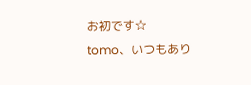お初です☆
tomo、いつもあり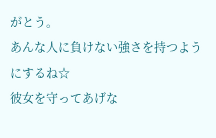がとう。
あんな人に負けない強さを持つようにするね☆
彼女を守ってあげな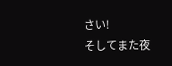さい!
そしてまた夜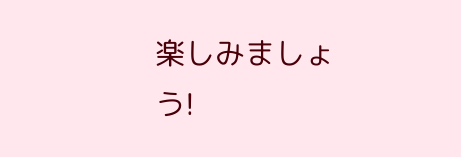楽しみましょう!